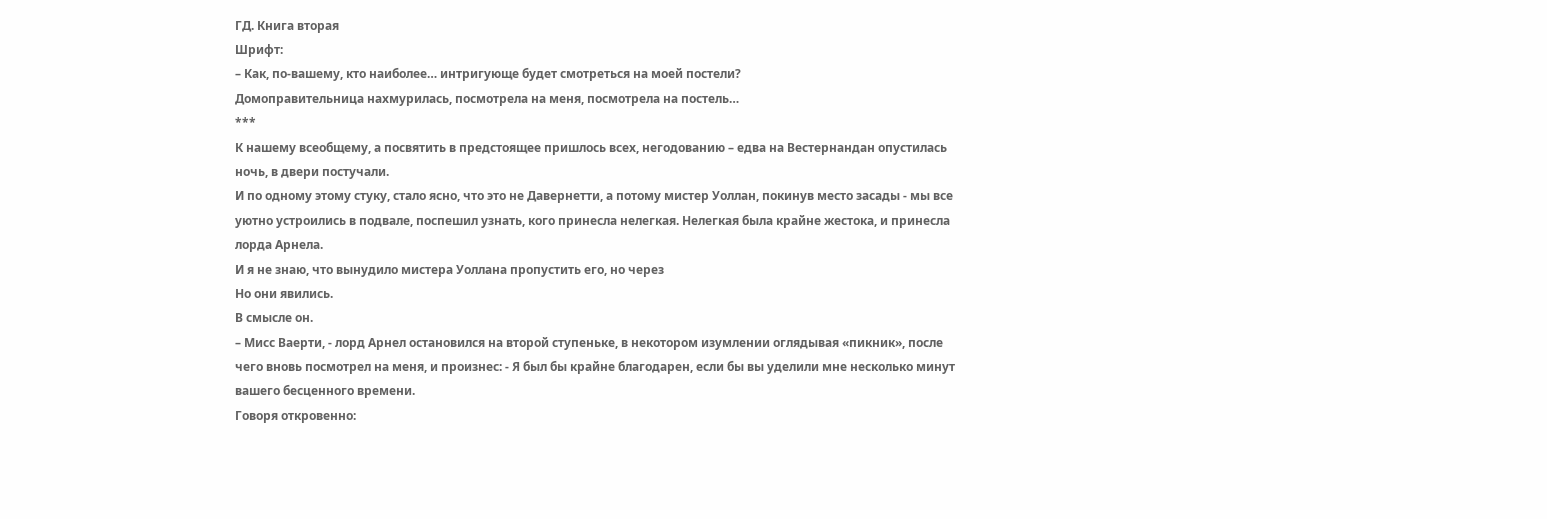ГД. Книга вторая
Шрифт:
– Как, по-вашему, кто наиболее… интригующе будет смотреться на моей постели?
Домоправительница нахмурилась, посмотрела на меня, посмотрела на постель…
***
К нашему всеобщему, а посвятить в предстоящее пришлось всех, негодованию – едва на Вестернандан опустилась ночь, в двери постучали.
И по одному этому стуку, стало ясно, что это не Давернетти, а потому мистер Уоллан, покинув место засады - мы все уютно устроились в подвале, поспешил узнать, кого принесла нелегкая. Нелегкая была крайне жестока, и принесла лорда Арнела.
И я не знаю, что вынудило мистера Уоллана пропустить его, но через
Но они явились.
В смысле он.
– Мисс Ваерти, - лорд Арнел остановился на второй ступеньке, в некотором изумлении оглядывая «пикник», после чего вновь посмотрел на меня, и произнес: - Я был бы крайне благодарен, если бы вы уделили мне несколько минут вашего бесценного времени.
Говоря откровенно: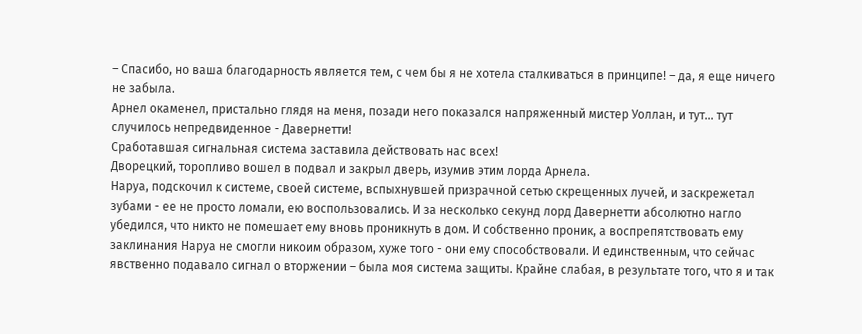– Спасибо, но ваша благодарность является тем, с чем бы я не хотела сталкиваться в принципе! – да, я еще ничего не забыла.
Арнел окаменел, пристально глядя на меня, позади него показался напряженный мистер Уоллан, и тут… тут случилось непредвиденное - Давернетти!
Сработавшая сигнальная система заставила действовать нас всех!
Дворецкий, торопливо вошел в подвал и закрыл дверь, изумив этим лорда Арнела.
Наруа, подскочил к системе, своей системе, вспыхнувшей призрачной сетью скрещенных лучей, и заскрежетал зубами - ее не просто ломали, ею воспользовались. И за несколько секунд лорд Давернетти абсолютно нагло убедился, что никто не помешает ему вновь проникнуть в дом. И собственно проник, а воспрепятствовать ему заклинания Наруа не смогли никоим образом, хуже того - они ему способствовали. И единственным, что сейчас явственно подавало сигнал о вторжении – была моя система защиты. Крайне слабая, в результате того, что я и так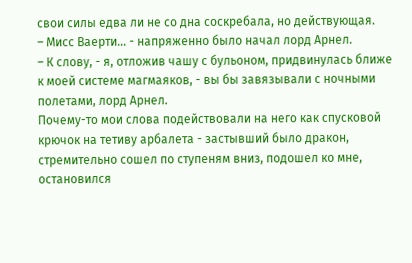свои силы едва ли не со дна соскребала, но действующая.
– Мисс Ваерти… - напряженно было начал лорд Арнел.
– К слову, - я, отложив чашу с бульоном, придвинулась ближе к моей системе магмаяков, - вы бы завязывали с ночными полетами, лорд Арнел.
Почему-то мои слова подействовали на него как спусковой крючок на тетиву арбалета - застывший было дракон, стремительно сошел по ступеням вниз, подошел ко мне, остановился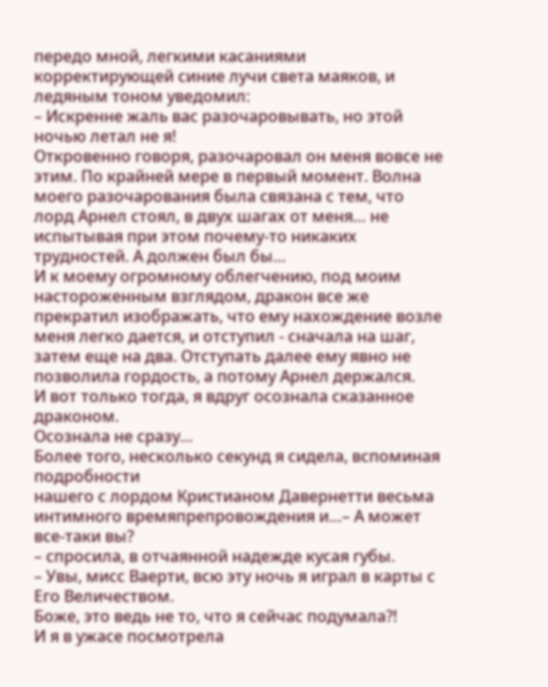передо мной, легкими касаниями корректирующей синие лучи света маяков, и ледяным тоном уведомил:
– Искренне жаль вас разочаровывать, но этой ночью летал не я!
Откровенно говоря, разочаровал он меня вовсе не этим. По крайней мере в первый момент. Волна моего разочарования была связана с тем, что лорд Арнел стоял, в двух шагах от меня… не испытывая при этом почему-то никаких трудностей. А должен был бы…
И к моему огромному облегчению, под моим настороженным взглядом, дракон все же прекратил изображать, что ему нахождение возле меня легко дается, и отступил - сначала на шаг, затем еще на два. Отступать далее ему явно не позволила гордость, а потому Арнел держался.
И вот только тогда, я вдруг осознала сказанное драконом.
Осознала не сразу…
Более того, несколько секунд я сидела, вспоминая подробности
нашего с лордом Кристианом Давернетти весьма интимного времяпрепровождения и…– А может все-таки вы?
– спросила, в отчаянной надежде кусая губы.
– Увы, мисс Ваерти, всю эту ночь я играл в карты с Его Величеством.
Боже, это ведь не то, что я сейчас подумала?!
И я в ужасе посмотрела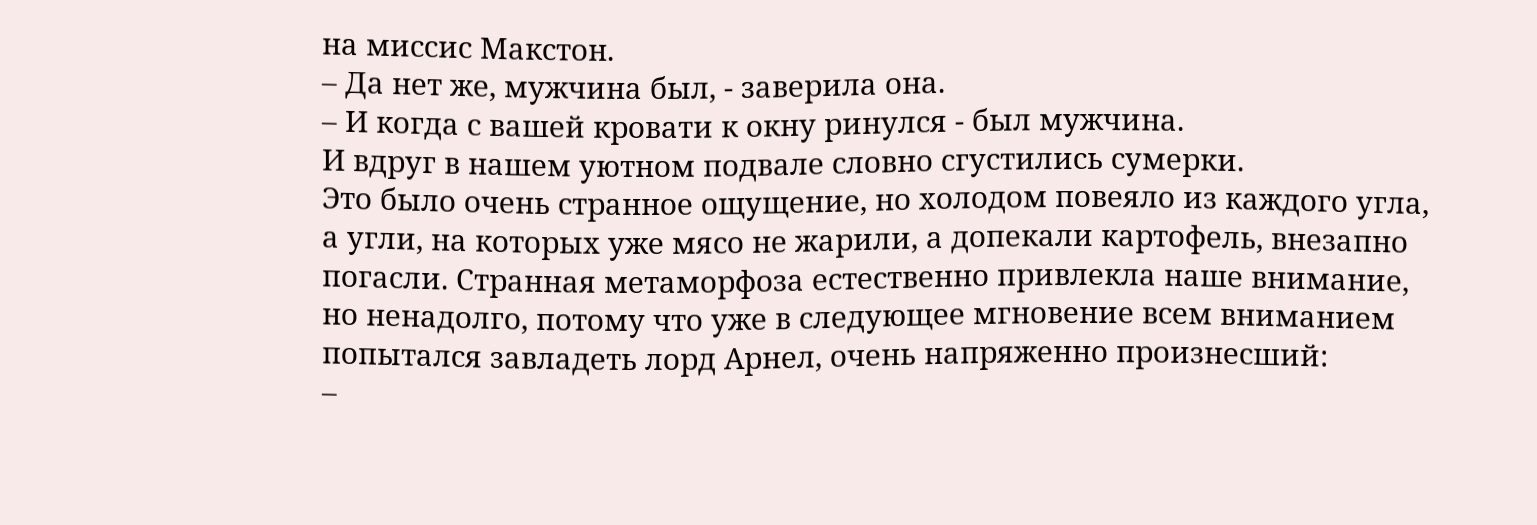на миссис Макстон.
– Да нет же, мужчина был, - заверила она.
– И когда с вашей кровати к окну ринулся - был мужчина.
И вдруг в нашем уютном подвале словно сгустились сумерки.
Это было очень странное ощущение, но холодом повеяло из каждого угла, а угли, на которых уже мясо не жарили, а допекали картофель, внезапно погасли. Странная метаморфоза естественно привлекла наше внимание, но ненадолго, потому что уже в следующее мгновение всем вниманием попытался завладеть лорд Арнел, очень напряженно произнесший:
–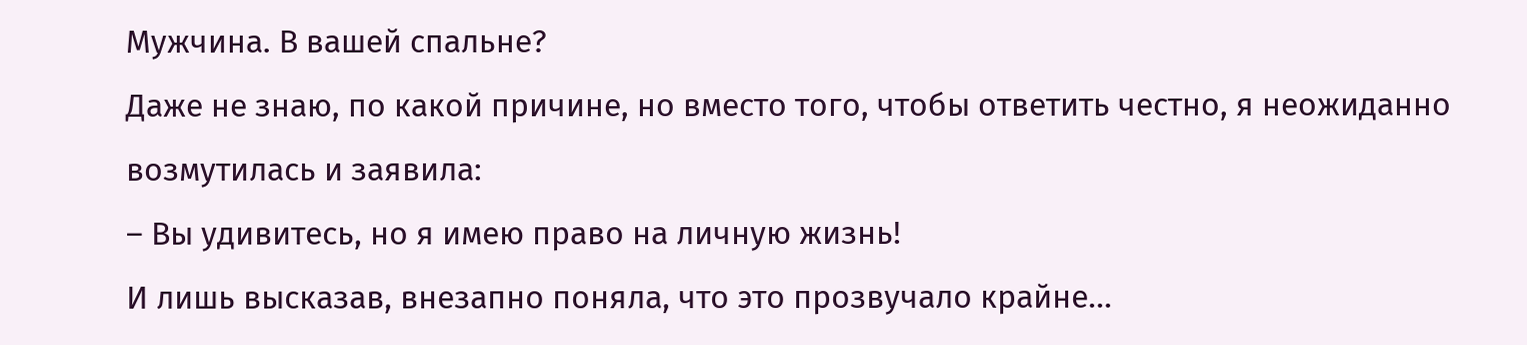Мужчина. В вашей спальне?
Даже не знаю, по какой причине, но вместо того, чтобы ответить честно, я неожиданно возмутилась и заявила:
– Вы удивитесь, но я имею право на личную жизнь!
И лишь высказав, внезапно поняла, что это прозвучало крайне…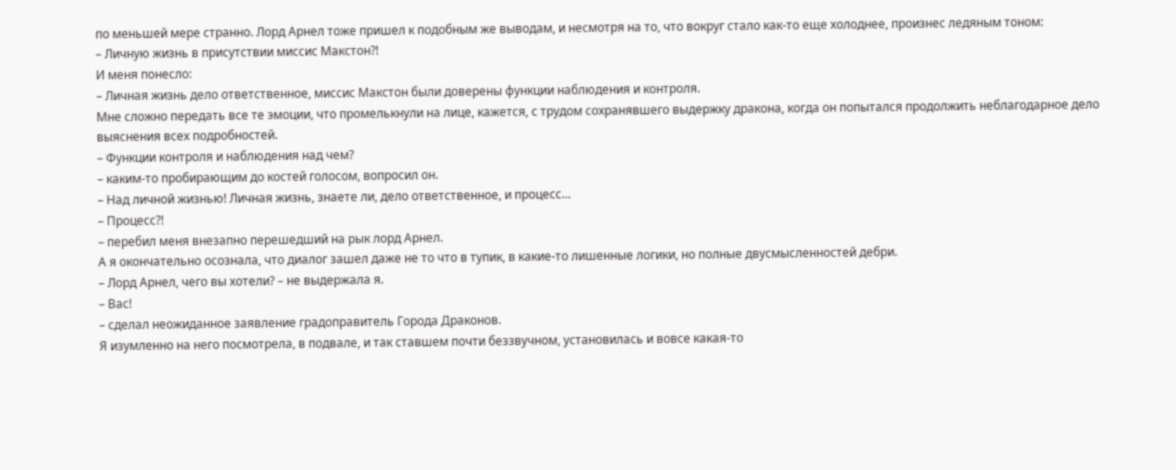по меньшей мере странно. Лорд Арнел тоже пришел к подобным же выводам, и несмотря на то, что вокруг стало как-то еще холоднее, произнес ледяным тоном:
– Личную жизнь в присутствии миссис Макстон?!
И меня понесло:
– Личная жизнь дело ответственное, миссис Макстон были доверены функции наблюдения и контроля.
Мне сложно передать все те эмоции, что промелькнули на лице, кажется, с трудом сохранявшего выдержку дракона, когда он попытался продолжить неблагодарное дело выяснения всех подробностей.
– Функции контроля и наблюдения над чем?
– каким-то пробирающим до костей голосом, вопросил он.
– Над личной жизнью! Личная жизнь, знаете ли, дело ответственное, и процесс…
– Процесс?!
– перебил меня внезапно перешедший на рык лорд Арнел.
А я окончательно осознала, что диалог зашел даже не то что в тупик, в какие-то лишенные логики, но полные двусмысленностей дебри.
– Лорд Арнел, чего вы хотели? – не выдержала я.
– Вас!
– сделал неожиданное заявление градоправитель Города Драконов.
Я изумленно на него посмотрела, в подвале, и так ставшем почти беззвучном, установилась и вовсе какая-то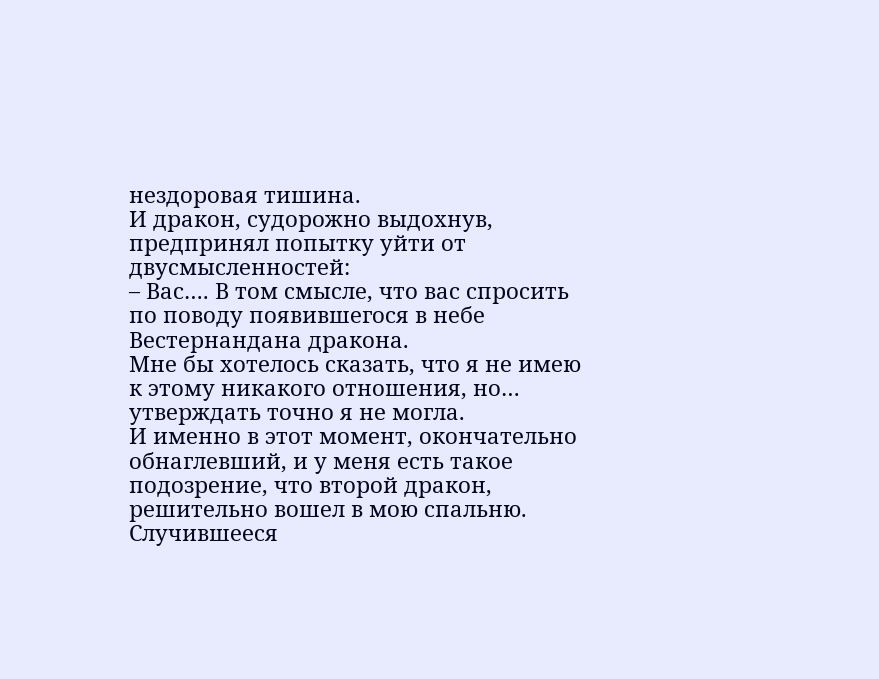нездоровая тишина.
И дракон, судорожно выдохнув, предпринял попытку уйти от двусмысленностей:
– Вас…. В том смысле, что вас спросить по поводу появившегося в небе Вестернандана дракона.
Мне бы хотелось сказать, что я не имею к этому никакого отношения, но… утверждать точно я не могла.
И именно в этот момент, окончательно обнаглевший, и у меня есть такое подозрение, что второй дракон, решительно вошел в мою спальню.
Случившееся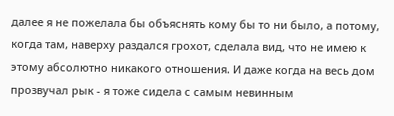далее я не пожелала бы объяснять кому бы то ни было, а потому, когда там, наверху раздался грохот, сделала вид, что не имею к этому абсолютно никакого отношения. И даже когда на весь дом прозвучал рык - я тоже сидела с самым невинным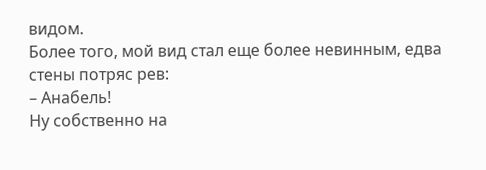видом.
Более того, мой вид стал еще более невинным, едва стены потряс рев:
– Анабель!
Ну собственно на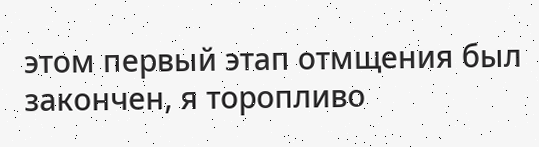этом первый этап отмщения был закончен, я торопливо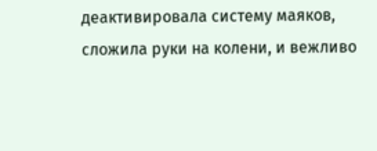деактивировала систему маяков, сложила руки на колени, и вежливо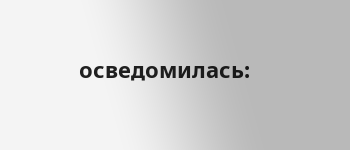осведомилась: